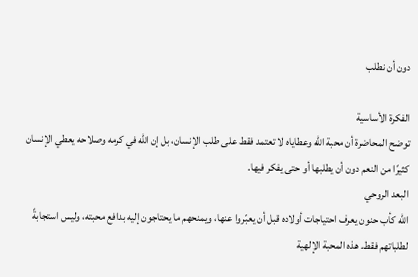دون أن نطلب

الفكرة الأساسية
توضح المحاضرة أن محبة الله وعطاياه لا تعتمد فقط على طلب الإنسان، بل إن الله في كرمه وصلاحه يعطي الإنسان كثيرًا من النعم دون أن يطلبها أو حتى يفكر فيها.
البعد الروحي
الله كأب حنون يعرف احتياجات أولاده قبل أن يعبّروا عنها، ويمنحهم ما يحتاجون إليه بدافع محبته، وليس استجابةً لطلباتهم فقط. هذه المحبة الإلهية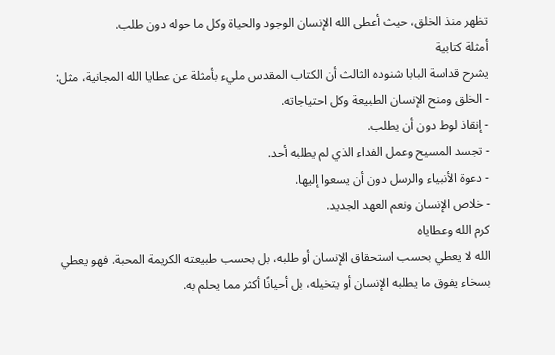تظهر منذ الخلق، حيث أعطى الله الإنسان الوجود والحياة وكل ما حوله دون طلب.
أمثلة كتابية
يشرح قداسة البابا شنوده الثالث أن الكتاب المقدس مليء بأمثلة عن عطايا الله المجانية، مثل:
- الخلق ومنح الإنسان الطبيعة وكل احتياجاته.
- إنقاذ لوط دون أن يطلب.
- تجسد المسيح وعمل الفداء الذي لم يطلبه أحد.
- دعوة الأنبياء والرسل دون أن يسعوا إليها.
- خلاص الإنسان ونعم العهد الجديد.
كرم الله وعطاياه
الله لا يعطي بحسب استحقاق الإنسان أو طلبه، بل بحسب طبيعته الكريمة المحبة. فهو يعطي بسخاء يفوق ما يطلبه الإنسان أو يتخيله، بل أحيانًا أكثر مما يحلم به.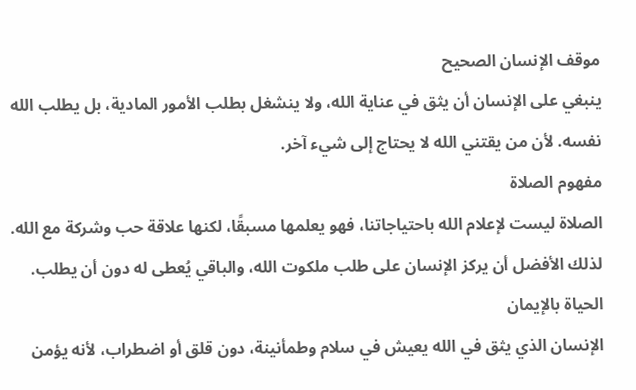موقف الإنسان الصحيح
ينبغي على الإنسان أن يثق في عناية الله، ولا ينشغل بطلب الأمور المادية، بل يطلب الله نفسه. لأن من يقتني الله لا يحتاج إلى شيء آخر.
مفهوم الصلاة
الصلاة ليست لإعلام الله باحتياجاتنا، فهو يعلمها مسبقًا، لكنها علاقة حب وشركة مع الله. لذلك الأفضل أن يركز الإنسان على طلب ملكوت الله، والباقي يُعطى له دون أن يطلب.
الحياة بالإيمان
الإنسان الذي يثق في الله يعيش في سلام وطمأنينة، دون قلق أو اضطراب، لأنه يؤمن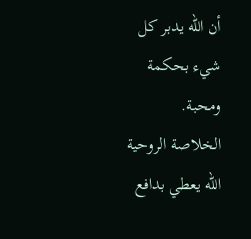أن الله يدبر كل شيء بحكمة ومحبة.
الخلاصة الروحية
الله يعطي بدافع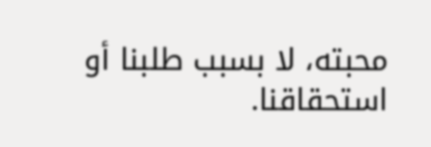محبته، لا بسبب طلبنا أو استحقاقنا.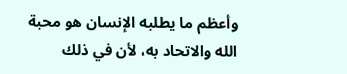وأعظم ما يطلبه الإنسان هو محبة الله والاتحاد به، لأن في ذلك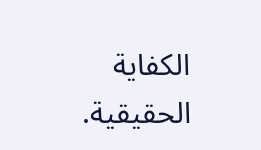الكفاية الحقيقية.